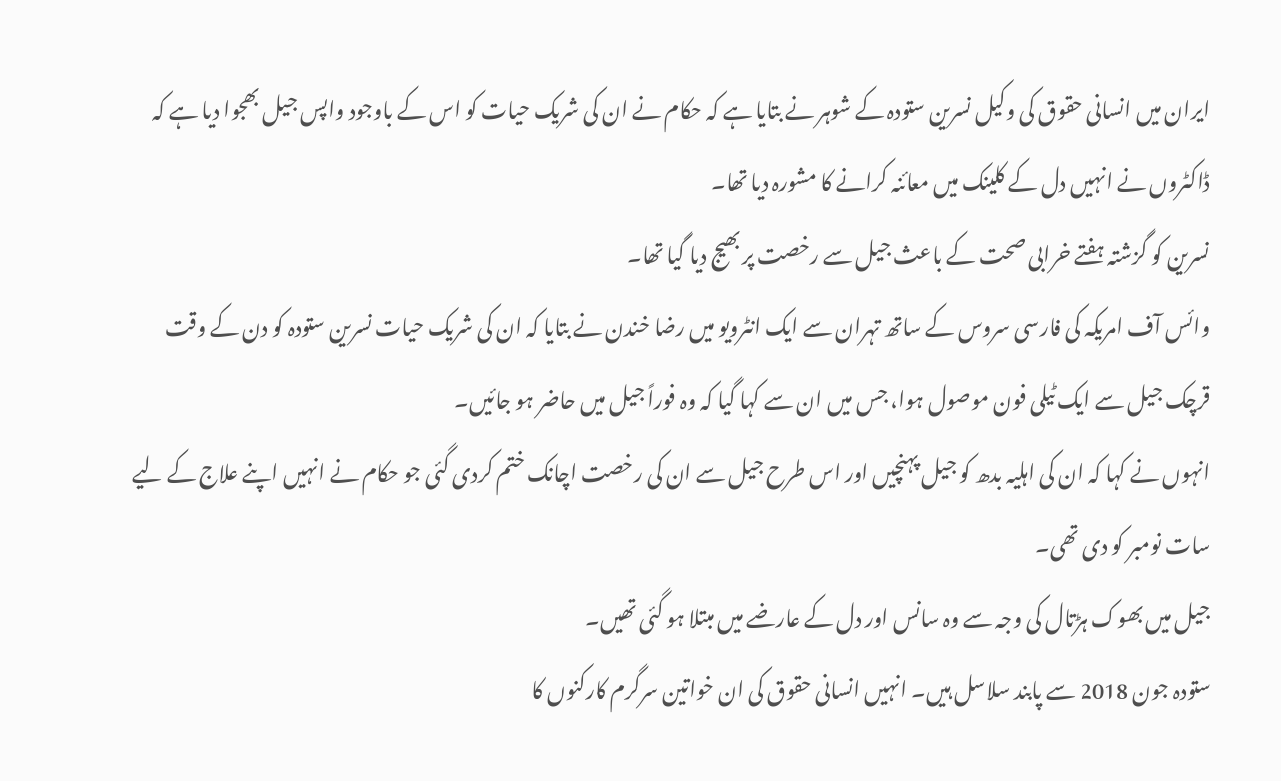ایران میں انسانی حقوق کی وکیل نسرین ستودہ کے شوہر نے بتایا ہے کہ حکام نے ان کی شریک حیات کو اس کے باوجود واپس جیل بھجوا دیا ہے کہ ڈاکٹروں نے انہیں دل کے کلینک میں معائنہ کرانے کا مشورہ دیا تھا۔
نسرین کو گزشتہ ہفتے خرابی صحت کے باعث جیل سے رخصت پر بھیج دیا گیا تھا۔
وائس آف امریکہ کی فارسی سروس کے ساتھ تہران سے ایک انٹرویو میں رضا خندن نے بتایا کہ ان کی شریک حیات نسرین ستودہ کو دن کے وقت قرچک جیل سے ایک ٹیلی فون موصول ہوا، جس میں ان سے کہا گیا کہ وہ فوراً جیل میں حاضر ہو جائیں۔
انہوں نے کہا کہ ان کی اہلیہ بدھ کو جیل پہنچیں اور اس طرح جیل سے ان کی رخصت اچانک ختم کردی گئی جو حکام نے انہیں اپنے علاج کے لیے سات نومبر کو دی تھی۔
جیل میں بھوک ہڑتال کی وجہ سے وہ سانس اور دل کے عارضے میں مبتلا ہو گئی تھیں۔
ستودہ جون 2018 سے پابند سلاسل ہیں۔ انہیں انسانی حقوق کی ان خواتین سرگرم کارکنوں کا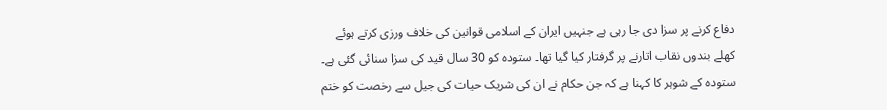دفاع کرنے پر سزا دی جا رہی ہے جنہیں ایران کے اسلامی قوانین کی خلاف ورزی کرتے ہوئے کھلے بندوں نقاب اتارنے پر گرفتار کیا گیا تھا۔ ستودہ کو 30 سال قید کی سزا سنائی گئی ہے۔
ستودہ کے شوہر کا کہنا ہے کہ جن حکام نے ان کی شریک حیات کی جیل سے رخصت کو ختم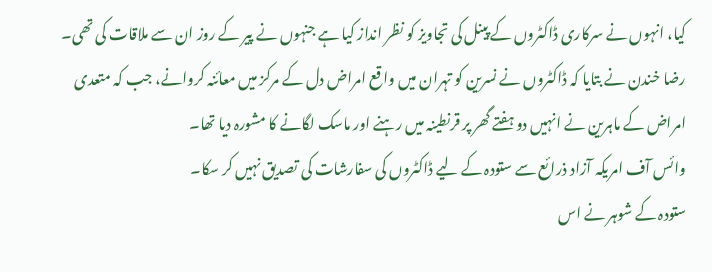کیا، انہوں نے سرکاری ڈاکٹروں کے پینل کی تجاویز کو نظر انداز کیا ہے جنہوں نے پیر کے روز ان سے ملاقات کی تھی۔
رضا خندن نے بتایا کہ ڈاکٹروں نے نسرین کو تہران میں واقع امراض دل کے مرکز میں معائنہ کروانے، جب کہ متعدی امراض کے ماہرین نے انہیں دو ہفتے گھر پر قرنطینہ میں رہنے اور ماسک لگانے کا مشورہ دیا تھا۔
وائس آف امریکہ آزاد ذرائع سے ستودہ کے لیے ڈاکٹروں کی سفارشات کی تصدیق نہیں کر سکا۔
ستودہ کے شوہر نے اس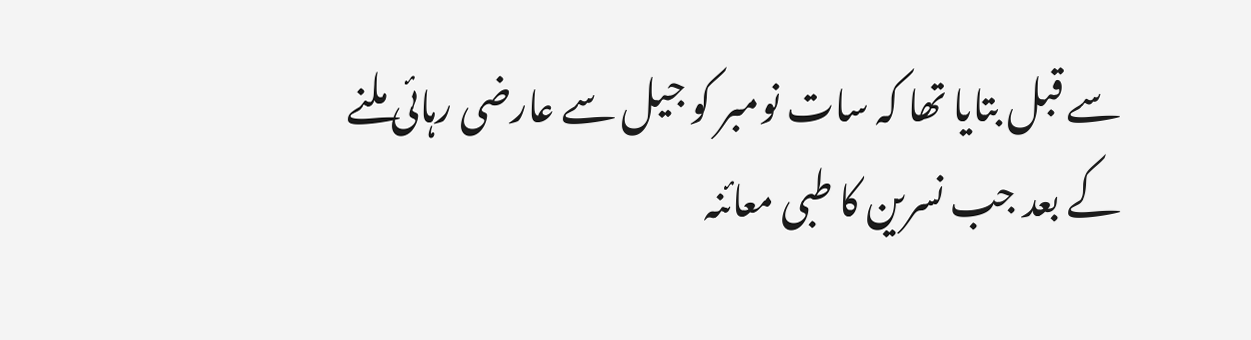سے قبل بتایا تھا کہ سات نومبر کو جیل سے عارضی رہائی ملنے کے بعد جب نسرین کا طبی معائنہ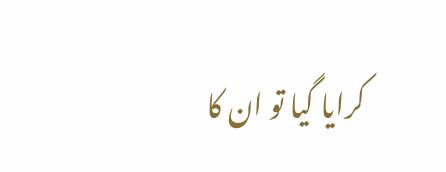کرایا گیا تو ان کا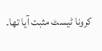کرونا ٹیسٹ مثبت آیا تھا۔